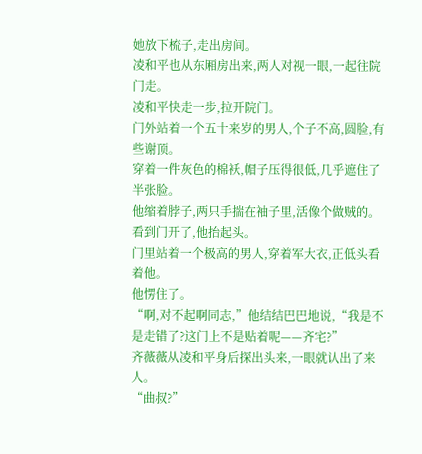她放下梳子,走出房间。
凌和平也从东厢房出来,两人对视一眼,一起往院门走。
凌和平快走一步,拉开院门。
门外站着一个五十来岁的男人,个子不高,圆脸,有些谢顶。
穿着一件灰色的棉袄,帽子压得很低,几乎遮住了半张脸。
他缩着脖子,两只手揣在袖子里,活像个做贼的。
看到门开了,他抬起头。
门里站着一个极高的男人,穿着军大衣,正低头看着他。
他愣住了。
“啊,对不起啊同志,”他结结巴巴地说,“我是不是走错了?这门上不是贴着呢——齐宅?”
齐薇薇从凌和平身后探出头来,一眼就认出了来人。
“曲叔?”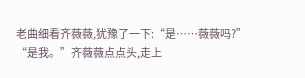老曲细看齐薇薇,犹豫了一下:“是……薇薇吗?”
“是我。”齐薇薇点点头,走上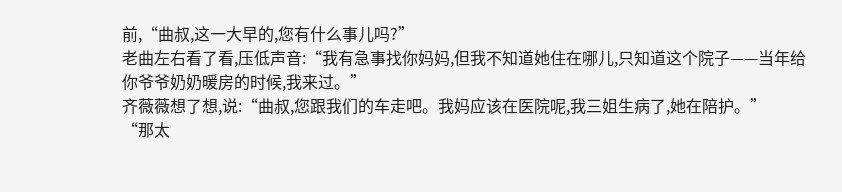前,“曲叔,这一大早的,您有什么事儿吗?”
老曲左右看了看,压低声音:“我有急事找你妈妈,但我不知道她住在哪儿,只知道这个院子——当年给你爷爷奶奶暖房的时候,我来过。”
齐薇薇想了想,说:“曲叔,您跟我们的车走吧。我妈应该在医院呢,我三姐生病了,她在陪护。”
“那太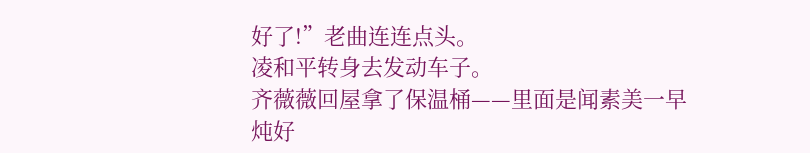好了!”老曲连连点头。
凌和平转身去发动车子。
齐薇薇回屋拿了保温桶——里面是闻素美一早炖好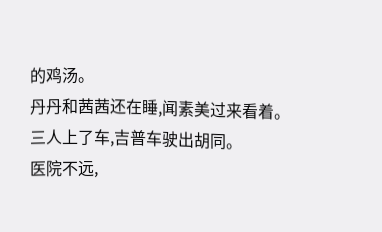的鸡汤。
丹丹和茜茜还在睡,闻素美过来看着。
三人上了车,吉普车驶出胡同。
医院不远,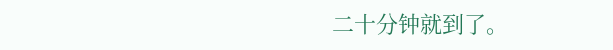二十分钟就到了。